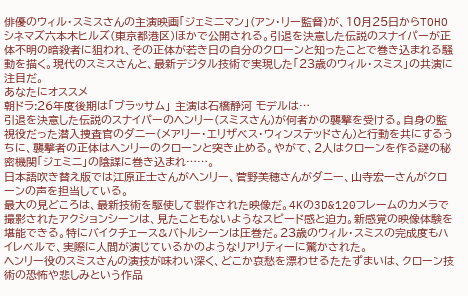俳優のウィル・スミスさんの主演映画「ジェミニマン」(アン・リー監督)が、10月25日からTOHOシネマズ六本木ヒルズ(東京都港区)ほかで公開される。引退を決意した伝説のスナイパーが正体不明の暗殺者に狙われ、その正体が若き日の自分のクローンと知ったことで巻き込まれる騒動を描く。現代のスミスさんと、最新デジタル技術で実現した「23歳のウィル・スミス」の共演に注目だ。
あなたにオススメ
朝ドラ:26年度後期は「ブラッサム」 主演は石橋静河 モデルは…
引退を決意した伝説のスナイパーのヘンリー(スミスさん)が何者かの襲撃を受ける。自身の監視役だった潜入捜査官のダニー(メアリー・エリザベス・ウィンステッドさん)と行動を共にするうちに、襲撃者の正体はヘンリーのクローンと突き止める。やがて、2人はクローンを作る謎の秘密機関「ジェミニ」の陰謀に巻き込まれ……。
日本語吹き替え版では江原正士さんがヘンリー、菅野美穂さんがダニー、山寺宏一さんがクローンの声を担当している。
最大の見どころは、最新技術を駆使して製作された映像だ。4Kの3D&120フレームのカメラで撮影されたアクションシーンは、見たこともないようなスピード感と迫力。新感覚の映像体験を堪能できる。特にバイクチェース&バトルシーンは圧巻だ。23歳のウィル・スミスの完成度もハイレベルで、実際に人間が演じているかのようなリアリティーに驚かされた。
ヘンリー役のスミスさんの演技が味わい深く、どこか哀愁を漂わせるたたずまいは、クローン技術の恐怖や悲しみという作品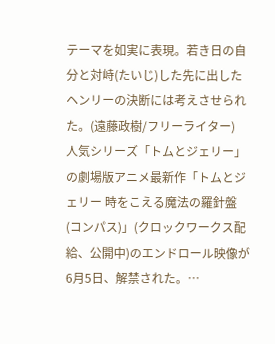テーマを如実に表現。若き日の自分と対峙(たいじ)した先に出したヘンリーの決断には考えさせられた。(遠藤政樹/フリーライター)
人気シリーズ「トムとジェリー」の劇場版アニメ最新作「トムとジェリー 時をこえる魔法の羅針盤(コンパス)」(クロックワークス配給、公開中)のエンドロール映像が6月5日、解禁された。…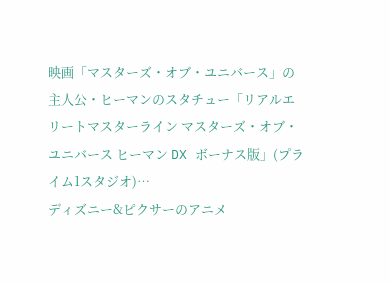映画「マスターズ・オブ・ユニバース」の主人公・ヒーマンのスタチュー「リアルエリートマスターライン マスターズ・オブ・ユニバース ヒーマン DX ボーナス版」(プライム1スタジオ)…
ディズニー&ピクサーのアニメ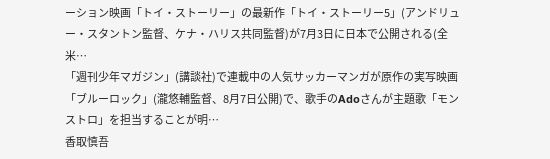ーション映画「トイ・ストーリー」の最新作「トイ・ストーリー5」(アンドリュー・スタントン監督、ケナ・ハリス共同監督)が7月3日に日本で公開される(全米…
「週刊少年マガジン」(講談社)で連載中の人気サッカーマンガが原作の実写映画「ブルーロック」(瀧悠輔監督、8月7日公開)で、歌手のAdoさんが主題歌「モンストロ」を担当することが明…
香取慎吾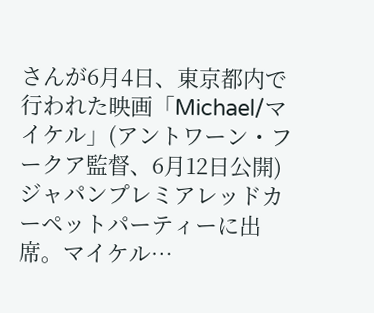さんが6月4日、東京都内で行われた映画「Michael/マイケル」(アントワーン・フークア監督、6月12日公開)ジャパンプレミアレッドカーペットパーティーに出席。マイケル…